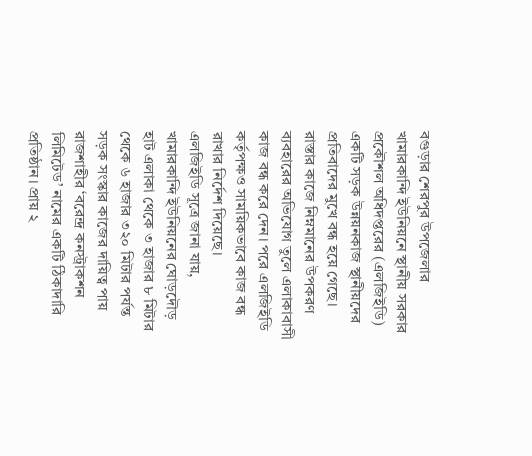বগুড়ার শেরপুর উপজেলার খামারকান্দি ইউনিয়নে স্থানীয় সরকার প্রকৌশল অধিদপ্তরের (এলজিইডি) একটি সড়ক উন্নয়নকাজ স্থানীয়দের প্রতিবাদের মুখে বন্ধ হয়ে গেছে। রাস্তার কাজে নিম্নমানের উপকরণ ব্যবহারের অভিযোগ তুলে এলাকাবাসী কাজ বন্ধ করে দেন। পরে এলজিইডি কর্তৃপক্ষও সাময়িকভাবে কাজ বন্ধ রাখার নির্দেশ দিয়েছে।
এলজিইডি সূত্রে জানা যায়, খামারকান্দি ইউনিয়নের ঘোড়দৌড় হাট এলাকা থেকে ৩ হাজার ৮ মিটার থেকে ৬ হাজার ৩২০ মিটার পর্যন্ত সড়ক সংস্কার কাজের দায়িত্ব পায় রাজশাহীর ‘বরেন্দ্র কনস্ট্রাকশন লিমিটেড’ নামের একটি ঠিকাদারি প্রতিষ্ঠান। প্রায় ২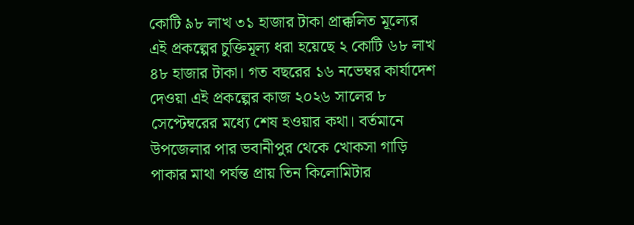কোটি ৯৮ লাখ ৩১ হাজার টাকা প্রাক্কলিত মূল্যের এই প্রকল্পের চুক্তিমূল্য ধরা হয়েছে ২ কোটি ৬৮ লাখ ৪৮ হাজার টাকা। গত বছরের ১৬ নভেম্বর কার্যাদেশ দেওয়া এই প্রকল্পের কাজ ২০২৬ সালের ৮ সেপ্টেম্বরের মধ্যে শেষ হওয়ার কথা। বর্তমানে উপজেলার পার ভবানীপুর থেকে খোকসা গাড়ি পাকার মাথা পর্যন্ত প্রায় তিন কিলোমিটার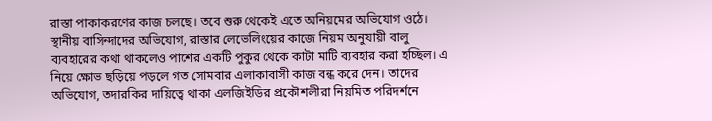রাস্তা পাকাকরণের কাজ চলছে। তবে শুরু থেকেই এতে অনিয়মের অভিযোগ ওঠে।
স্থানীয় বাসিন্দাদের অভিযোগ, রাস্তার লেভেলিংয়ের কাজে নিয়ম অনুযায়ী বালু ব্যবহারের কথা থাকলেও পাশের একটি পুকুর থেকে কাটা মাটি ব্যবহার করা হচ্ছিল। এ নিয়ে ক্ষোভ ছড়িয়ে পড়লে গত সোমবার এলাকাবাসী কাজ বন্ধ করে দেন। তাদের অভিযোগ, তদারকির দায়িত্বে থাকা এলজিইডির প্রকৌশলীরা নিয়মিত পরিদর্শনে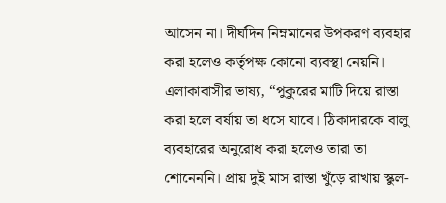আসেন না। দীর্ঘদিন নিম্নমানের উপকরণ ব্যবহার করা হলেও কর্তৃপক্ষ কোনো ব্যবস্থা নেয়নি।
এলাকাবাসীর ভাষ্য, “পুকুরের মাটি দিয়ে রাস্তা করা হলে বর্ষায় তা ধসে যাবে। ঠিকাদারকে বালু ব্যবহারের অনুরোধ করা হলেও তারা তা শোনেননি। প্রায় দুই মাস রাস্তা খুঁড়ে রাখায় স্কুল-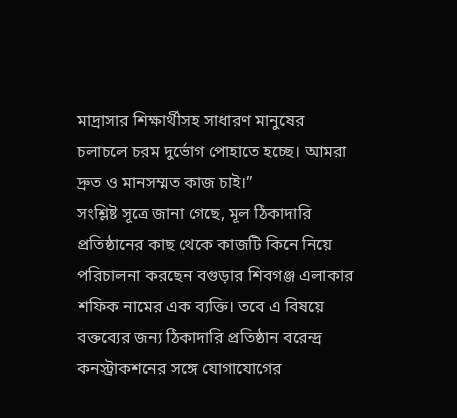মাদ্রাসার শিক্ষার্থীসহ সাধারণ মানুষের চলাচলে চরম দুর্ভোগ পোহাতে হচ্ছে। আমরা দ্রুত ও মানসম্মত কাজ চাই।”
সংশ্লিষ্ট সূত্রে জানা গেছে, মূল ঠিকাদারি প্রতিষ্ঠানের কাছ থেকে কাজটি কিনে নিয়ে পরিচালনা করছেন বগুড়ার শিবগঞ্জ এলাকার শফিক নামের এক ব্যক্তি। তবে এ বিষয়ে বক্তব্যের জন্য ঠিকাদারি প্রতিষ্ঠান বরেন্দ্র কনস্ট্রাকশনের সঙ্গে যোগাযোগের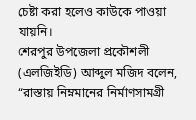চেষ্টা করা হলেও কাউকে পাওয়া যায়নি।
শেরপুর উপজেলা প্রকৌশলী (এলজিইডি) আব্দুল মজিদ বলেন, “রাস্তায় নিম্নমানের নির্মাণসামগ্রী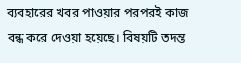ব্যবহারের খবর পাওয়ার পরপরই কাজ বন্ধ করে দেওয়া হয়েছে। বিষয়টি তদন্ত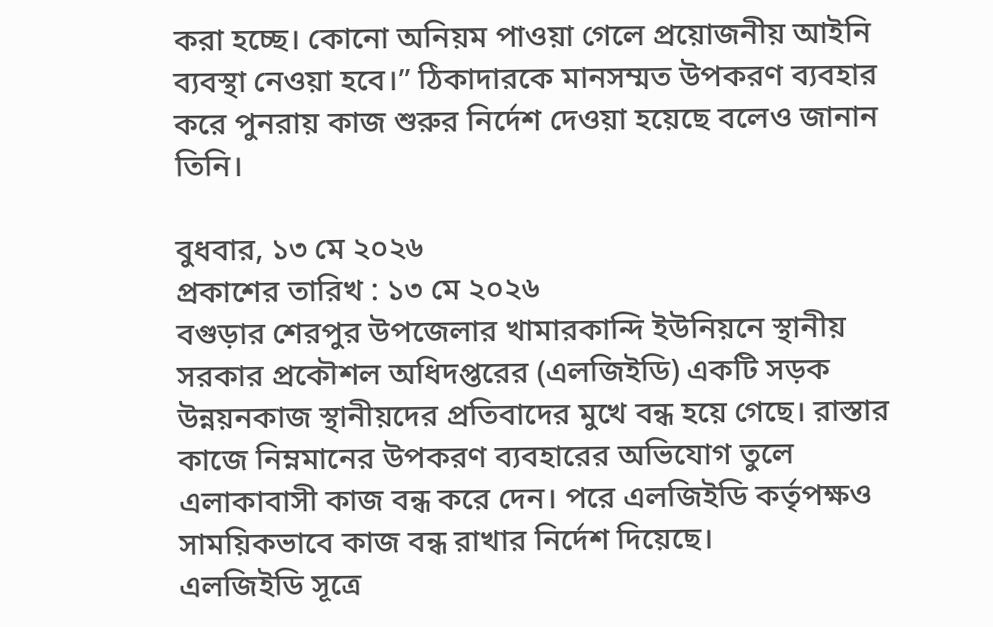করা হচ্ছে। কোনো অনিয়ম পাওয়া গেলে প্রয়োজনীয় আইনি ব্যবস্থা নেওয়া হবে।” ঠিকাদারকে মানসম্মত উপকরণ ব্যবহার করে পুনরায় কাজ শুরুর নির্দেশ দেওয়া হয়েছে বলেও জানান তিনি।

বুধবার, ১৩ মে ২০২৬
প্রকাশের তারিখ : ১৩ মে ২০২৬
বগুড়ার শেরপুর উপজেলার খামারকান্দি ইউনিয়নে স্থানীয় সরকার প্রকৌশল অধিদপ্তরের (এলজিইডি) একটি সড়ক উন্নয়নকাজ স্থানীয়দের প্রতিবাদের মুখে বন্ধ হয়ে গেছে। রাস্তার কাজে নিম্নমানের উপকরণ ব্যবহারের অভিযোগ তুলে এলাকাবাসী কাজ বন্ধ করে দেন। পরে এলজিইডি কর্তৃপক্ষও সাময়িকভাবে কাজ বন্ধ রাখার নির্দেশ দিয়েছে।
এলজিইডি সূত্রে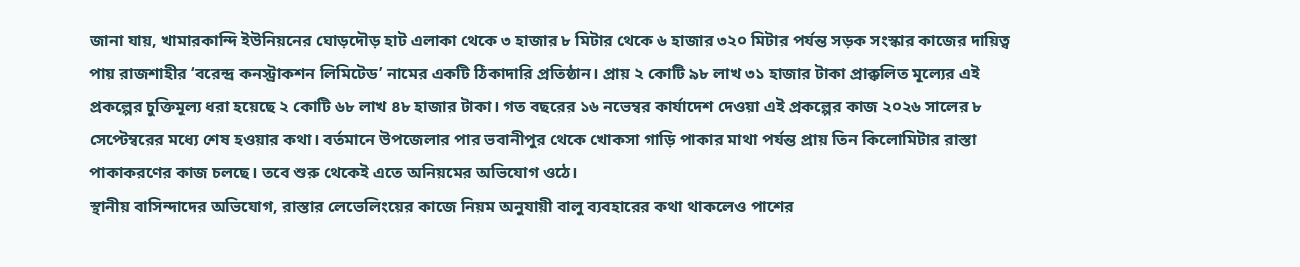জানা যায়, খামারকান্দি ইউনিয়নের ঘোড়দৌড় হাট এলাকা থেকে ৩ হাজার ৮ মিটার থেকে ৬ হাজার ৩২০ মিটার পর্যন্ত সড়ক সংস্কার কাজের দায়িত্ব পায় রাজশাহীর ‘বরেন্দ্র কনস্ট্রাকশন লিমিটেড’ নামের একটি ঠিকাদারি প্রতিষ্ঠান। প্রায় ২ কোটি ৯৮ লাখ ৩১ হাজার টাকা প্রাক্কলিত মূল্যের এই প্রকল্পের চুক্তিমূল্য ধরা হয়েছে ২ কোটি ৬৮ লাখ ৪৮ হাজার টাকা। গত বছরের ১৬ নভেম্বর কার্যাদেশ দেওয়া এই প্রকল্পের কাজ ২০২৬ সালের ৮ সেপ্টেম্বরের মধ্যে শেষ হওয়ার কথা। বর্তমানে উপজেলার পার ভবানীপুর থেকে খোকসা গাড়ি পাকার মাথা পর্যন্ত প্রায় তিন কিলোমিটার রাস্তা পাকাকরণের কাজ চলছে। তবে শুরু থেকেই এতে অনিয়মের অভিযোগ ওঠে।
স্থানীয় বাসিন্দাদের অভিযোগ, রাস্তার লেভেলিংয়ের কাজে নিয়ম অনুযায়ী বালু ব্যবহারের কথা থাকলেও পাশের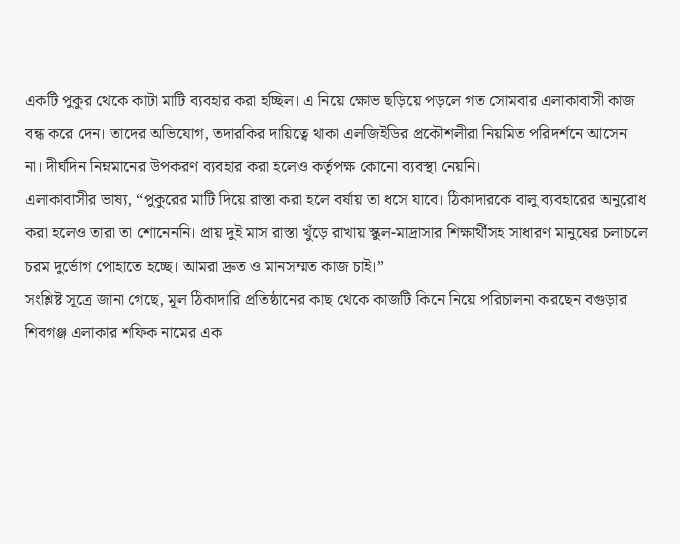একটি পুকুর থেকে কাটা মাটি ব্যবহার করা হচ্ছিল। এ নিয়ে ক্ষোভ ছড়িয়ে পড়লে গত সোমবার এলাকাবাসী কাজ বন্ধ করে দেন। তাদের অভিযোগ, তদারকির দায়িত্বে থাকা এলজিইডির প্রকৌশলীরা নিয়মিত পরিদর্শনে আসেন না। দীর্ঘদিন নিম্নমানের উপকরণ ব্যবহার করা হলেও কর্তৃপক্ষ কোনো ব্যবস্থা নেয়নি।
এলাকাবাসীর ভাষ্য, “পুকুরের মাটি দিয়ে রাস্তা করা হলে বর্ষায় তা ধসে যাবে। ঠিকাদারকে বালু ব্যবহারের অনুরোধ করা হলেও তারা তা শোনেননি। প্রায় দুই মাস রাস্তা খুঁড়ে রাখায় স্কুল-মাদ্রাসার শিক্ষার্থীসহ সাধারণ মানুষের চলাচলে চরম দুর্ভোগ পোহাতে হচ্ছে। আমরা দ্রুত ও মানসম্মত কাজ চাই।”
সংশ্লিষ্ট সূত্রে জানা গেছে, মূল ঠিকাদারি প্রতিষ্ঠানের কাছ থেকে কাজটি কিনে নিয়ে পরিচালনা করছেন বগুড়ার শিবগঞ্জ এলাকার শফিক নামের এক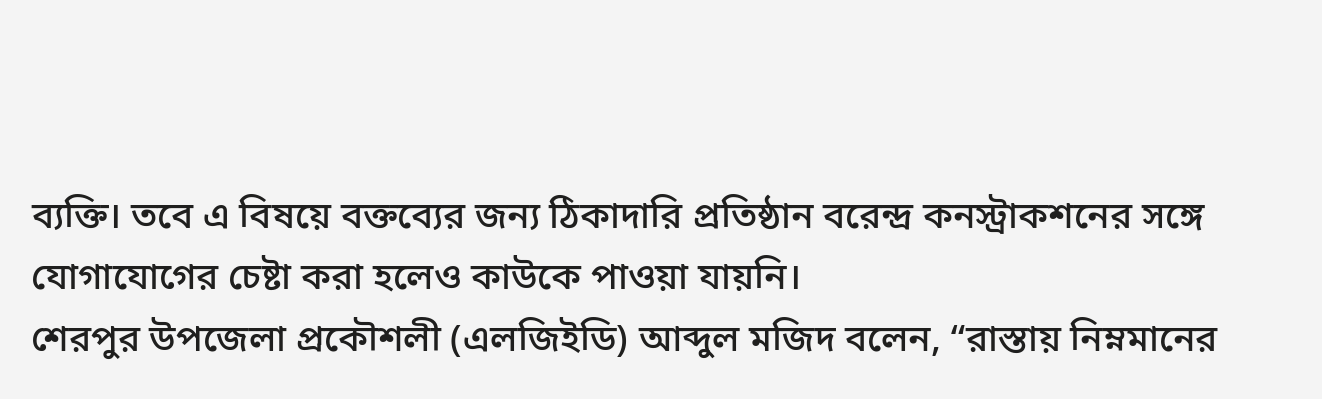ব্যক্তি। তবে এ বিষয়ে বক্তব্যের জন্য ঠিকাদারি প্রতিষ্ঠান বরেন্দ্র কনস্ট্রাকশনের সঙ্গে যোগাযোগের চেষ্টা করা হলেও কাউকে পাওয়া যায়নি।
শেরপুর উপজেলা প্রকৌশলী (এলজিইডি) আব্দুল মজিদ বলেন, “রাস্তায় নিম্নমানের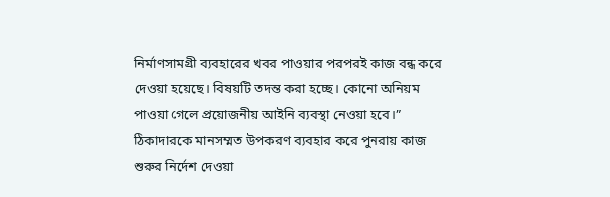নির্মাণসামগ্রী ব্যবহারের খবর পাওয়ার পরপরই কাজ বন্ধ করে দেওয়া হয়েছে। বিষয়টি তদন্ত করা হচ্ছে। কোনো অনিয়ম পাওয়া গেলে প্রয়োজনীয় আইনি ব্যবস্থা নেওয়া হবে।” ঠিকাদারকে মানসম্মত উপকরণ ব্যবহার করে পুনরায় কাজ শুরুর নির্দেশ দেওয়া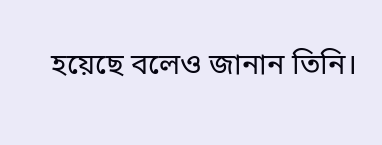হয়েছে বলেও জানান তিনি।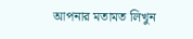আপনার মতামত লিখুন